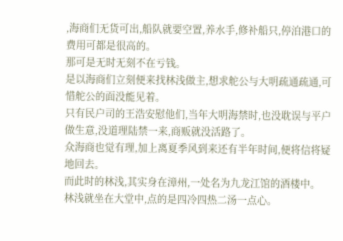,海商们无货可出,船队就要空置,养水手,修补船只,停泊港口的费用可都是很高的。
那可是无时无刻不在亏钱。
是以海商们立刻便来找林浅做主,想求舵公与大明疏通疏通,可惜舵公的面没能见着。
只有民户司的王浩安慰他们,当年大明海禁时,也没耽误与平户做生意,没道理陆禁一来,商贩就没活路了。
众海商也觉有理,加上离夏季风到来还有半年时间,便将信将疑地回去。
而此时的林浅,其实身在漳州,一处名为九龙江馆的酒楼中。
林浅就坐在大堂中,点的是四冷四热二汤一点心。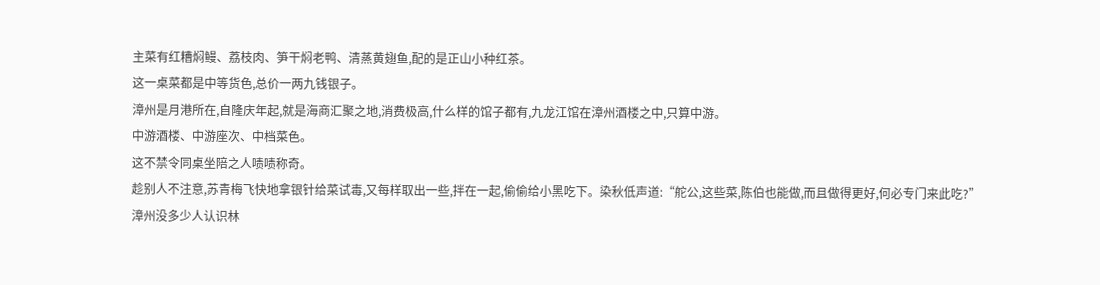主菜有红糟焖鳗、荔枝肉、笋干焖老鸭、清蒸黄翅鱼,配的是正山小种红茶。
这一桌菜都是中等货色,总价一两九钱银子。
漳州是月港所在,自隆庆年起,就是海商汇聚之地,消费极高,什么样的馆子都有,九龙江馆在漳州酒楼之中,只算中游。
中游酒楼、中游座次、中档菜色。
这不禁令同桌坐陪之人啧啧称奇。
趁别人不注意,苏青梅飞快地拿银针给菜试毒,又每样取出一些,拌在一起,偷偷给小黑吃下。染秋低声道:“舵公,这些菜,陈伯也能做,而且做得更好,何必专门来此吃?”
漳州没多少人认识林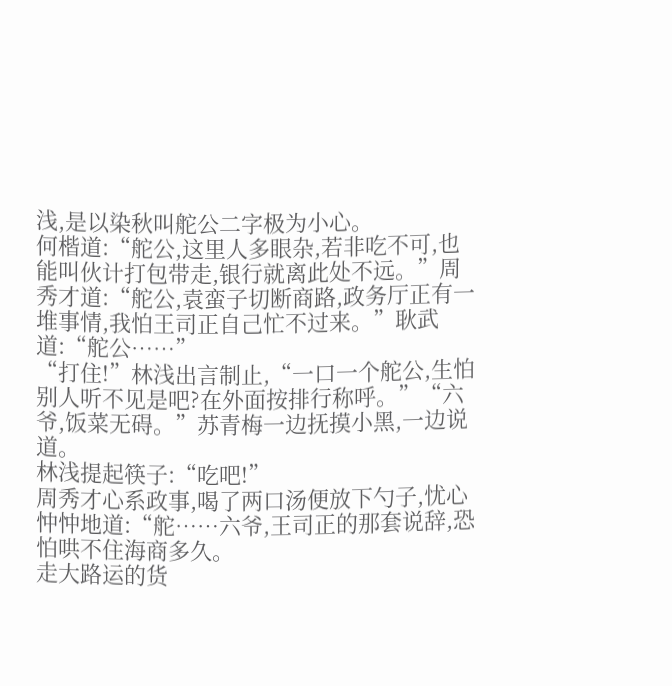浅,是以染秋叫舵公二字极为小心。
何楷道:“舵公,这里人多眼杂,若非吃不可,也能叫伙计打包带走,银行就离此处不远。”周秀才道:“舵公,袁蛮子切断商路,政务厅正有一堆事情,我怕王司正自己忙不过来。”耿武道:“舵公……”
“打住!”林浅出言制止,“一口一个舵公,生怕别人听不见是吧?在外面按排行称呼。”“六爷,饭菜无碍。”苏青梅一边抚摸小黑,一边说道。
林浅提起筷子:“吃吧!”
周秀才心系政事,喝了两口汤便放下勺子,忧心忡忡地道:“舵……六爷,王司正的那套说辞,恐怕哄不住海商多久。
走大路运的货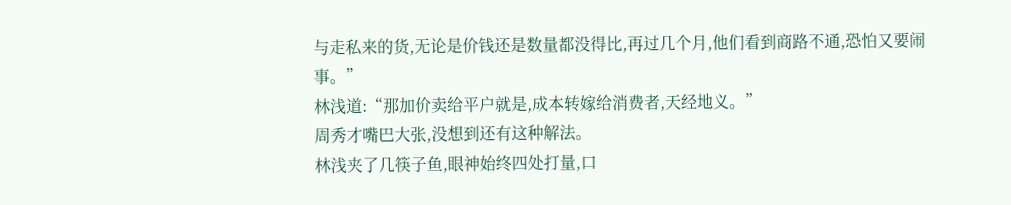与走私来的货,无论是价钱还是数量都没得比,再过几个月,他们看到商路不通,恐怕又要闹事。”
林浅道:“那加价卖给平户就是,成本转嫁给消费者,天经地义。”
周秀才嘴巴大张,没想到还有这种解法。
林浅夹了几筷子鱼,眼神始终四处打量,口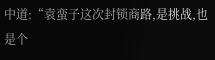中道:“袁蛮子这次封锁商路,是挑战,也是个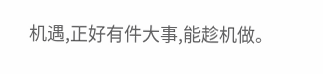机遇,正好有件大事,能趁机做。